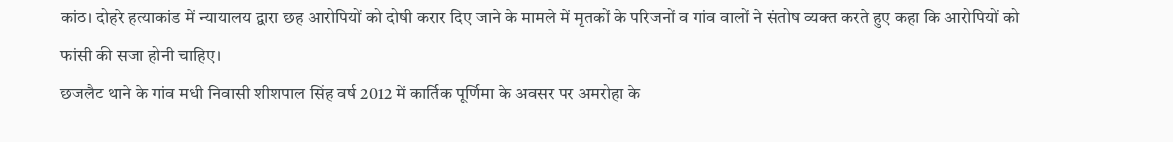कांठ। दोहरे हत्याकांड में न्यायालय द्वारा छह आरोपियों को दोषी करार दिए जाने के मामले में मृतकों के परिजनों व गांव वालों ने संतोष व्यक्त करते हुए कहा कि आरोपियों को फांसी की सजा होनी चाहिए।
छजलैट थाने के गांव मधी निवासी शीशपाल सिंह वर्ष 2012 में कार्तिक पूर्णिमा के अवसर पर अमरोहा के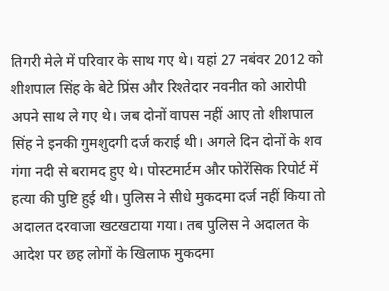तिगरी मेले में परिवार के साथ गए थे। यहां 27 नबंवर 2012 को शीशपाल सिंह के बेटे प्रिंस और रिश्तेदार नवनीत को आरोपी अपने साथ ले गए थे। जब दोनों वापस नहीं आए तो शीशपाल सिंह ने इनकी गुमशुदगी दर्ज कराई थी। अगले दिन दोनों के शव गंगा नदी से बरामद हुए थे। पोस्टमार्टम और फोरेंसिक रिपोर्ट में हत्या की पुष्टि हुई थी। पुलिस ने सीधे मुकदमा दर्ज नहीं किया तो अदालत दरवाजा खटखटाया गया। तब पुलिस ने अदालत के आदेश पर छह लोगों के खिलाफ मुकदमा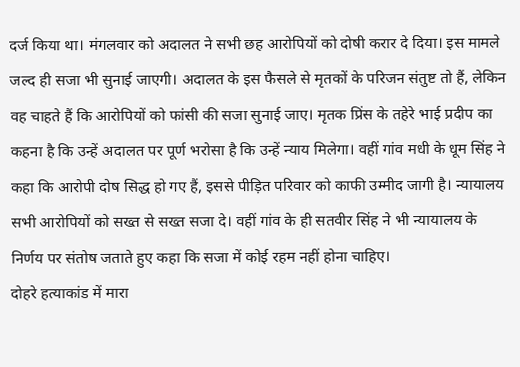दर्ज किया था। मंगलवार को अदालत ने सभी छह आरोपियों को दोषी करार दे दिया। इस मामले जल्द ही सजा भी सुनाई जाएगी। अदालत के इस फैसले से मृतकों के परिजन संतुष्ट तो हैं, लेकिन वह चाहते हैं कि आरोपियों को फांसी की सजा सुनाई जाए। मृतक प्रिंस के तहेरे भाई प्रदीप का कहना है कि उन्हें अदालत पर पूर्ण भरोसा है कि उन्हें न्याय मिलेगा। वहीं गांव मधी के धूम सिंह ने कहा कि आरोपी दोष सिद्ध हो गए हैं, इससे पीड़ित परिवार को काफी उम्मीद जागी है। न्यायालय सभी आरोपियों को सख्त से सख्त सजा दे। वहीं गांव के ही सतवीर सिंह ने भी न्यायालय के निर्णय पर संतोष जताते हुए कहा कि सजा में कोई रहम नहीं होना चाहिए।
दोहरे हत्याकांड में मारा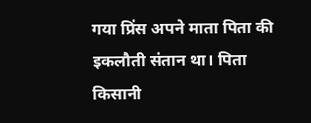गया प्रिंस अपने माता पिता की इकलौती संतान था। पिता किसानी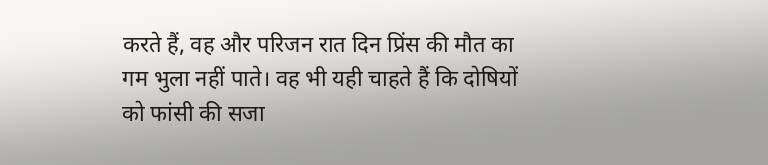करते हैं, वह और परिजन रात दिन प्रिंस की मौत का गम भुला नहीं पाते। वह भी यही चाहते हैं कि दोषियों को फांसी की सजा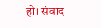हो। संवाद